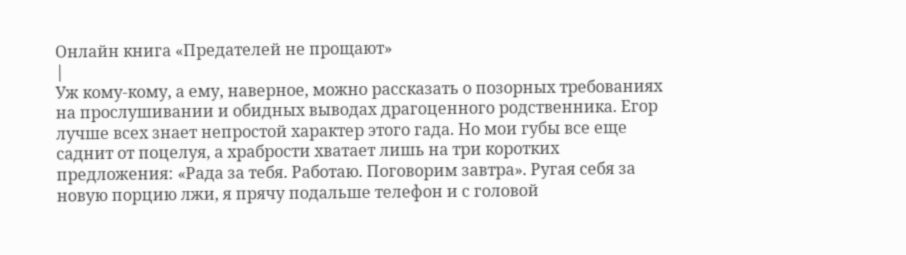Онлайн книга «Предателей не прощают»
|
Уж кому-кому, а ему, наверное, можно рассказать о позорных требованиях на прослушивании и обидных выводах драгоценного родственника. Егор лучше всех знает непростой характер этого гада. Но мои губы все еще саднит от поцелуя, а храбрости хватает лишь на три коротких предложения: «Рада за тебя. Работаю. Поговорим завтра». Ругая себя за новую порцию лжи, я прячу подальше телефон и с головой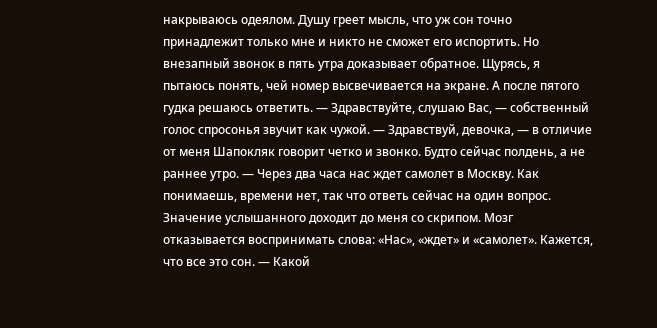накрываюсь одеялом. Душу греет мысль, что уж сон точно принадлежит только мне и никто не сможет его испортить. Но внезапный звонок в пять утра доказывает обратное. Щурясь, я пытаюсь понять, чей номер высвечивается на экране. А после пятого гудка решаюсь ответить. — Здравствуйте, слушаю Вас, — собственный голос спросонья звучит как чужой. — Здравствуй, девочка, — в отличие от меня Шапокляк говорит четко и звонко. Будто сейчас полдень, а не раннее утро. — Через два часа нас ждет самолет в Москву. Как понимаешь, времени нет, так что ответь сейчас на один вопрос. Значение услышанного доходит до меня со скрипом. Мозг отказывается воспринимать слова: «Нас», «ждет» и «самолет». Кажется, что все это сон. — Какой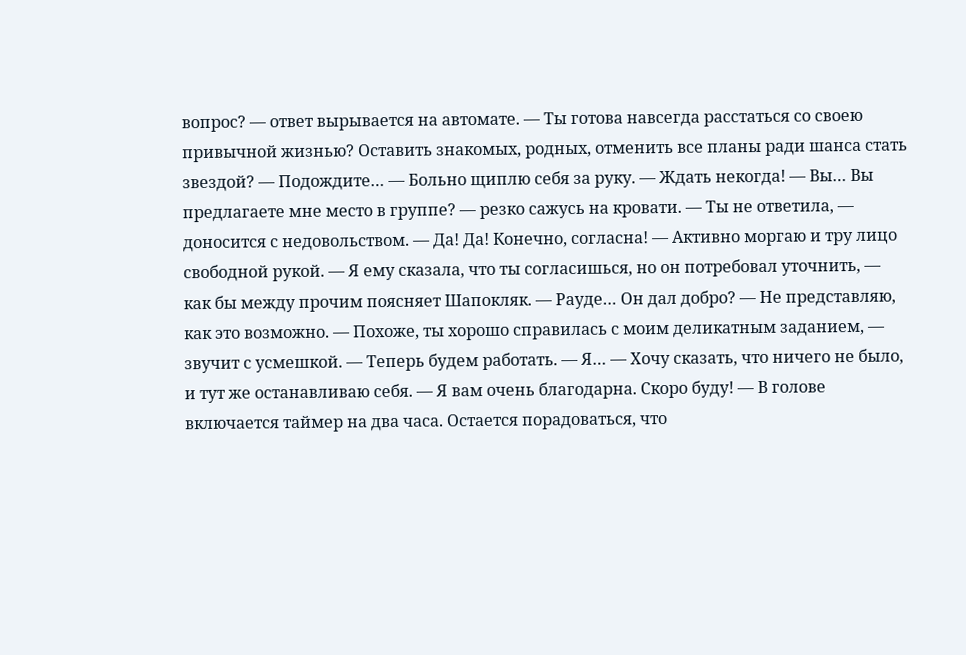вопрос? — ответ вырывается на автомате. — Ты готова навсегда расстаться со своею привычной жизнью? Оставить знакомых, родных, отменить все планы ради шанса стать звездой? — Подождите… — Больно щиплю себя за руку. — Ждать некогда! — Вы… Вы предлагаете мне место в группе? — резко сажусь на кровати. — Ты не ответила, — доносится с недовольством. — Да! Да! Конечно, согласна! — Активно моргаю и тру лицо свободной рукой. — Я ему сказала, что ты согласишься, но он потребовал уточнить, — как бы между прочим поясняет Шапокляк. — Рауде… Он дал добро? — Не представляю, как это возможно. — Похоже, ты хорошо справилась с моим деликатным заданием, — звучит с усмешкой. — Теперь будем работать. — Я… — Хочу сказать, что ничего не было, и тут же останавливаю себя. — Я вам очень благодарна. Скоро буду! — В голове включается таймер на два часа. Остается порадоваться, что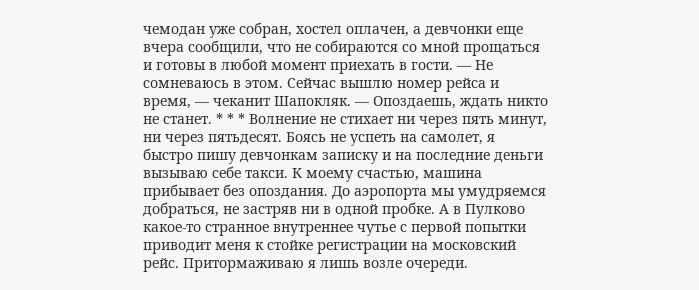чемодан уже собран, хостел оплачен, а девчонки еще вчера сообщили, что не собираются со мной прощаться и готовы в любой момент приехать в гости. — Не сомневаюсь в этом. Сейчас вышлю номер рейса и время, — чеканит Шапокляк. — Опоздаешь, ждать никто не станет. * * * Волнение не стихает ни через пять минут, ни через пятьдесят. Боясь не успеть на самолет, я быстро пишу девчонкам записку и на последние деньги вызываю себе такси. К моему счастью, машина прибывает без опоздания. До аэропорта мы умудряемся добраться, не застряв ни в одной пробке. А в Пулково какое-то странное внутреннее чутье с первой попытки приводит меня к стойке регистрации на московский рейс. Притормаживаю я лишь возле очереди.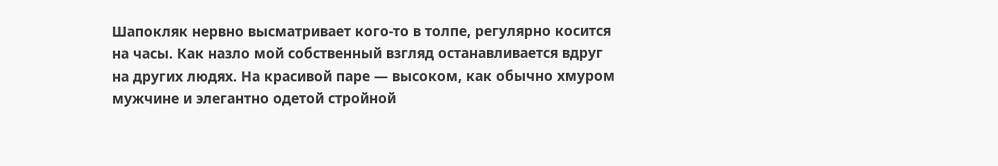Шапокляк нервно высматривает кого-то в толпе, регулярно косится на часы. Как назло мой собственный взгляд останавливается вдруг на других людях. На красивой паре — высоком, как обычно хмуром мужчине и элегантно одетой стройной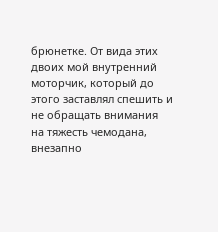брюнетке. От вида этих двоих мой внутренний моторчик, который до этого заставлял спешить и не обращать внимания на тяжесть чемодана, внезапно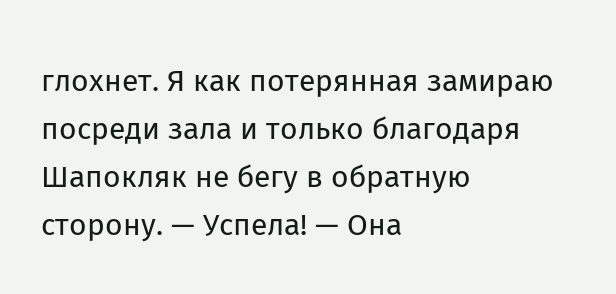глохнет. Я как потерянная замираю посреди зала и только благодаря Шапокляк не бегу в обратную сторону. — Успела! — Она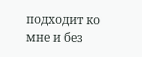подходит ко мне и без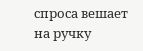спроса вешает на ручку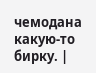чемодана какую-то бирку. |